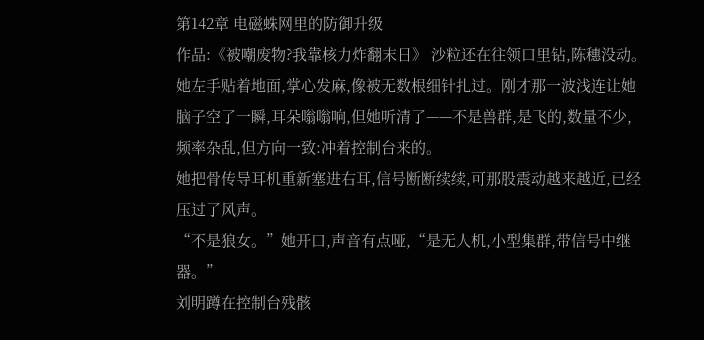第142章 电磁蛛网里的防御升级
作品:《被嘲废物?我靠核力炸翻末日》 沙粒还在往领口里钻,陈穗没动。她左手贴着地面,掌心发麻,像被无数根细针扎过。刚才那一波浅连让她脑子空了一瞬,耳朵嗡嗡响,但她听清了——不是兽群,是飞的,数量不少,频率杂乱,但方向一致:冲着控制台来的。
她把骨传导耳机重新塞进右耳,信号断断续续,可那股震动越来越近,已经压过了风声。
“不是狼女。”她开口,声音有点哑,“是无人机,小型集群,带信号中继器。”
刘明蹲在控制台残骸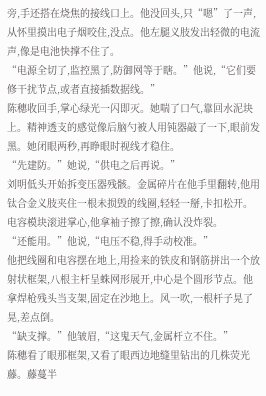旁,手还搭在烧焦的接线口上。他没回头,只“嗯”了一声,从怀里摸出电子烟咬住,没点。他左腿义肢发出轻微的电流声,像是电池快撑不住了。
“电源全切了,监控黑了,防御网等于瞎。”他说,“它们要修干扰节点,或者直接插数据线。”
陈穗收回手,掌心绿光一闪即灭。她喘了口气,靠回水泥块上。精神透支的感觉像后脑勺被人用钝器敲了一下,眼前发黑。她闭眼两秒,再睁眼时视线才稳住。
“先建防。”她说,“供电之后再说。”
刘明低头开始拆变压器残骸。金属碎片在他手里翻转,他用钛合金义肢夹住一根未损毁的线圈,轻轻一掰,卡扣松开。电容模块滚进掌心,他拿袖子擦了擦,确认没炸裂。
“还能用。”他说,“电压不稳,得手动校准。”
他把线圈和电容摆在地上,用捡来的铁皮和钢筋拼出一个放射状框架,八根主杆呈蛛网形展开,中心是个圆形节点。他拿焊枪残头当支架,固定在沙地上。风一吹,一根杆子晃了晃,差点倒。
“缺支撑。”他皱眉,“这鬼天气,金属杆立不住。”
陈穗看了眼那框架,又看了眼西边地缝里钻出的几株荧光藤。藤蔓半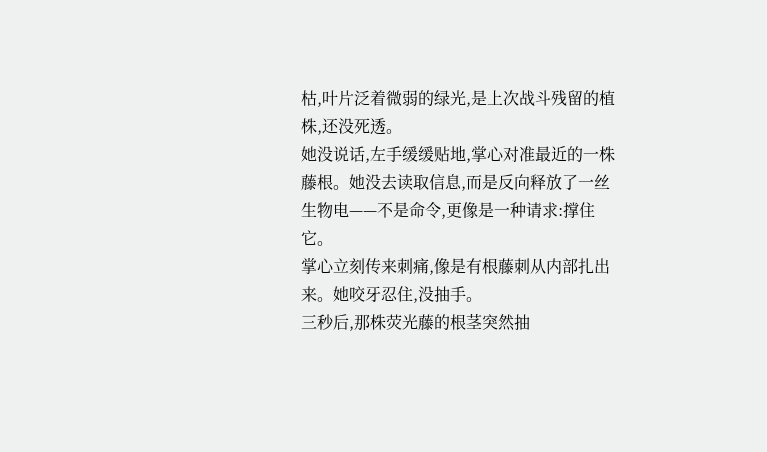枯,叶片泛着微弱的绿光,是上次战斗残留的植株,还没死透。
她没说话,左手缓缓贴地,掌心对准最近的一株藤根。她没去读取信息,而是反向释放了一丝生物电——不是命令,更像是一种请求:撑住它。
掌心立刻传来刺痛,像是有根藤刺从内部扎出来。她咬牙忍住,没抽手。
三秒后,那株荧光藤的根茎突然抽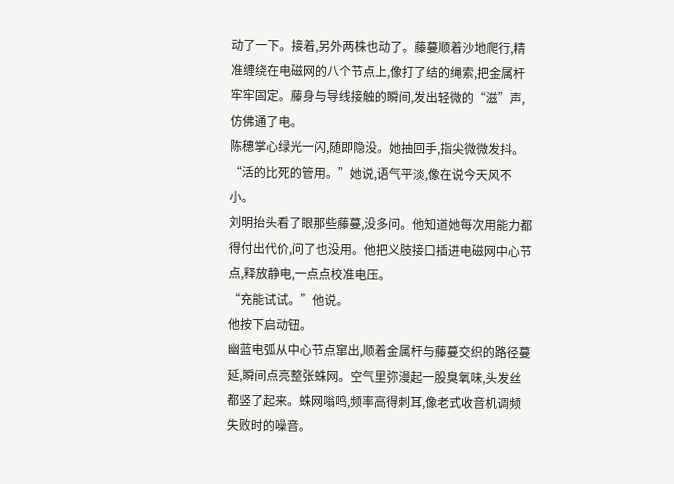动了一下。接着,另外两株也动了。藤蔓顺着沙地爬行,精准缠绕在电磁网的八个节点上,像打了结的绳索,把金属杆牢牢固定。藤身与导线接触的瞬间,发出轻微的“滋”声,仿佛通了电。
陈穗掌心绿光一闪,随即隐没。她抽回手,指尖微微发抖。
“活的比死的管用。”她说,语气平淡,像在说今天风不小。
刘明抬头看了眼那些藤蔓,没多问。他知道她每次用能力都得付出代价,问了也没用。他把义肢接口插进电磁网中心节点,释放静电,一点点校准电压。
“充能试试。”他说。
他按下启动钮。
幽蓝电弧从中心节点窜出,顺着金属杆与藤蔓交织的路径蔓延,瞬间点亮整张蛛网。空气里弥漫起一股臭氧味,头发丝都竖了起来。蛛网嗡鸣,频率高得刺耳,像老式收音机调频失败时的噪音。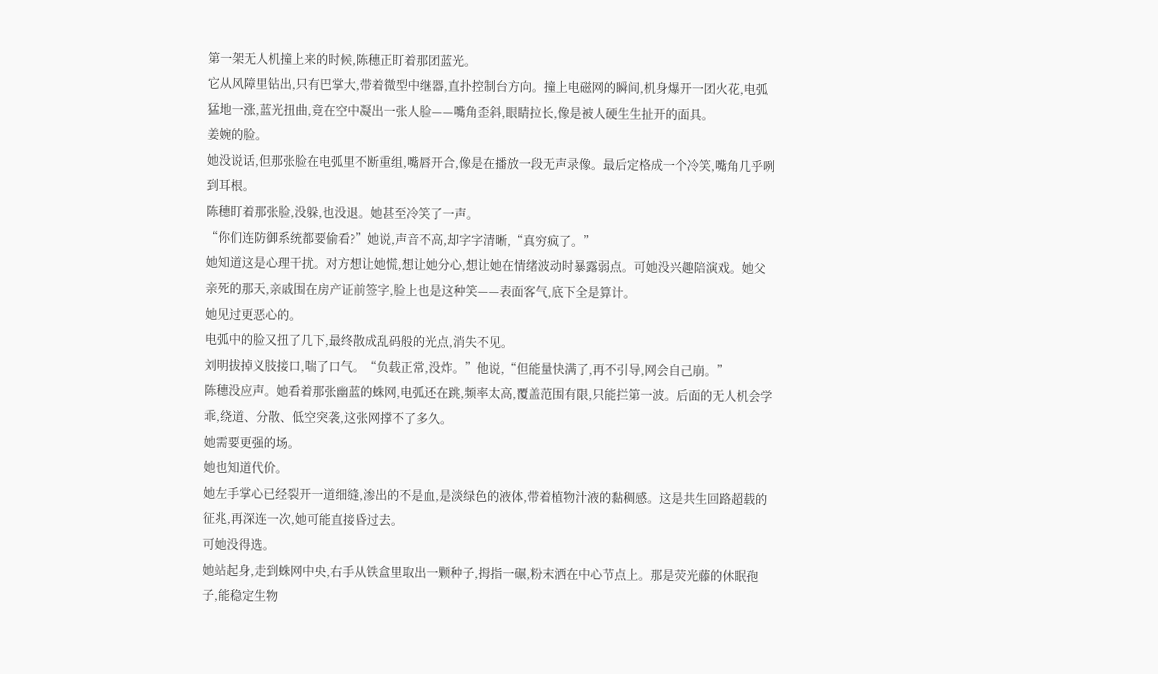第一架无人机撞上来的时候,陈穗正盯着那团蓝光。
它从风障里钻出,只有巴掌大,带着微型中继器,直扑控制台方向。撞上电磁网的瞬间,机身爆开一团火花,电弧猛地一涨,蓝光扭曲,竟在空中凝出一张人脸——嘴角歪斜,眼睛拉长,像是被人硬生生扯开的面具。
姜婉的脸。
她没说话,但那张脸在电弧里不断重组,嘴唇开合,像是在播放一段无声录像。最后定格成一个冷笑,嘴角几乎咧到耳根。
陈穗盯着那张脸,没躲,也没退。她甚至冷笑了一声。
“你们连防御系统都要偷看?”她说,声音不高,却字字清晰,“真穷疯了。”
她知道这是心理干扰。对方想让她慌,想让她分心,想让她在情绪波动时暴露弱点。可她没兴趣陪演戏。她父亲死的那天,亲戚围在房产证前签字,脸上也是这种笑——表面客气,底下全是算计。
她见过更恶心的。
电弧中的脸又扭了几下,最终散成乱码般的光点,消失不见。
刘明拔掉义肢接口,喘了口气。“负载正常,没炸。”他说,“但能量快满了,再不引导,网会自己崩。”
陈穗没应声。她看着那张幽蓝的蛛网,电弧还在跳,频率太高,覆盖范围有限,只能拦第一波。后面的无人机会学乖,绕道、分散、低空突袭,这张网撑不了多久。
她需要更强的场。
她也知道代价。
她左手掌心已经裂开一道细缝,渗出的不是血,是淡绿色的液体,带着植物汁液的黏稠感。这是共生回路超载的征兆,再深连一次,她可能直接昏过去。
可她没得选。
她站起身,走到蛛网中央,右手从铁盒里取出一颗种子,拇指一碾,粉末洒在中心节点上。那是荧光藤的休眠孢子,能稳定生物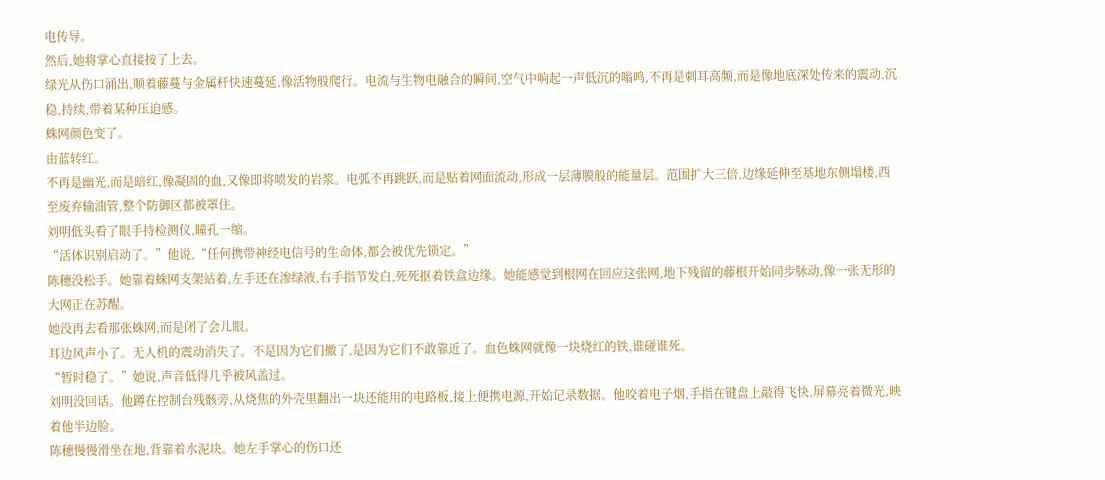电传导。
然后,她将掌心直接按了上去。
绿光从伤口涌出,顺着藤蔓与金属杆快速蔓延,像活物般爬行。电流与生物电融合的瞬间,空气中响起一声低沉的嗡鸣,不再是刺耳高频,而是像地底深处传来的震动,沉稳,持续,带着某种压迫感。
蛛网颜色变了。
由蓝转红。
不再是幽光,而是暗红,像凝固的血,又像即将喷发的岩浆。电弧不再跳跃,而是贴着网面流动,形成一层薄膜般的能量层。范围扩大三倍,边缘延伸至基地东侧塌楼,西至废弃输油管,整个防御区都被罩住。
刘明低头看了眼手持检测仪,瞳孔一缩。
“活体识别启动了。”他说,“任何携带神经电信号的生命体,都会被优先锁定。”
陈穗没松手。她靠着蛛网支架站着,左手还在渗绿液,右手指节发白,死死抠着铁盒边缘。她能感觉到根网在回应这张网,地下残留的藤根开始同步脉动,像一张无形的大网正在苏醒。
她没再去看那张蛛网,而是闭了会儿眼。
耳边风声小了。无人机的震动消失了。不是因为它们撤了,是因为它们不敢靠近了。血色蛛网就像一块烧红的铁,谁碰谁死。
“暂时稳了。”她说,声音低得几乎被风盖过。
刘明没回话。他蹲在控制台残骸旁,从烧焦的外壳里翻出一块还能用的电路板,接上便携电源,开始记录数据。他咬着电子烟,手指在键盘上敲得飞快,屏幕亮着微光,映着他半边脸。
陈穗慢慢滑坐在地,背靠着水泥块。她左手掌心的伤口还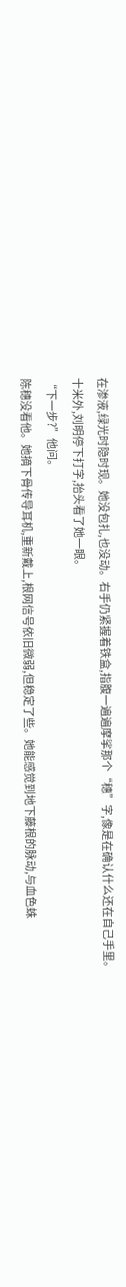在渗液,绿光时隐时现。她没包扎,也没动。右手仍紧握着铁盒,指腹一遍遍摩挲那个“穗”字,像是在确认什么还在自己手里。
十米外,刘明停下打字,抬头看了她一眼。
“下一步?”他问。
陈穗没看他。她摘下骨传导耳机,重新戴上,根网信号依旧微弱,但稳定了些。她能感觉到地下藤根的脉动,与血色蛛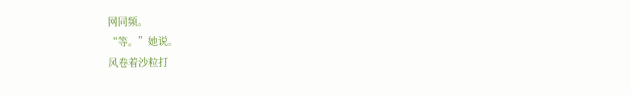网同频。
“等。”她说。
风卷着沙粒打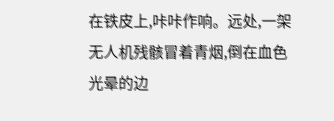在铁皮上,咔咔作响。远处,一架无人机残骸冒着青烟,倒在血色光晕的边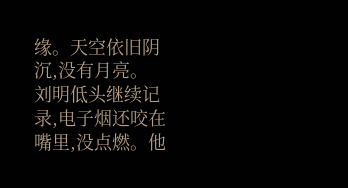缘。天空依旧阴沉,没有月亮。
刘明低头继续记录,电子烟还咬在嘴里,没点燃。他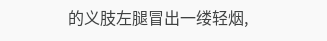的义肢左腿冒出一缕轻烟,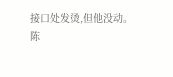接口处发烫,但他没动。
陈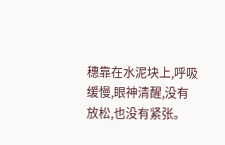穗靠在水泥块上,呼吸缓慢,眼神清醒,没有放松,也没有紧张。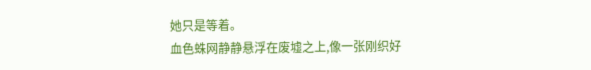她只是等着。
血色蛛网静静悬浮在废墟之上,像一张刚织好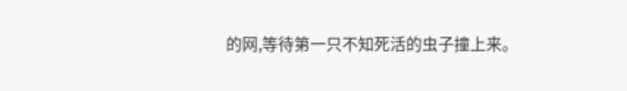的网,等待第一只不知死活的虫子撞上来。